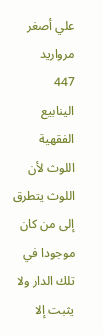علي أصغر مرواريد
447
الينابيع الفقهية
اللوث لأن اللوث يتطرق إلى من كان موجودا في تلك الدار ولا يثبت إلا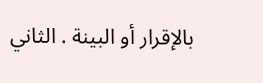بالإقرار أو البينة . الثاني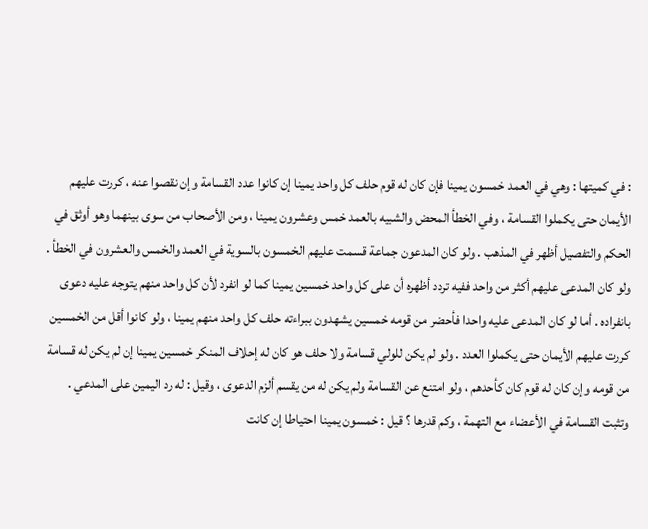: في كميتها : وهي في العمد خمسون يمينا فإن كان له قوم حلف كل واحد يمينا إن كانوا عدد القسامة وإن نقصوا عنه ، كررت عليهم الأيمان حتى يكملوا القسامة ، وفي الخطأ المحض والشبيه بالعمد خمس وعشرون يمينا ، ومن الأصحاب من سوى بينهما وهو أوثق في الحكم والتفصيل أظهر في المذهب . ولو كان المدعون جماعة قسمت عليهم الخمسون بالسوية في العمد والخمس والعشرون في الخطأ . ولو كان المدعى عليهم أكثر من واحد ففيه تردد أظهره أن على كل واحد خمسين يمينا كما لو انفرد لأن كل واحد منهم يتوجه عليه دعوى بانفراده . أما لو كان المدعى عليه واحدا فأحضر من قومه خمسين يشهدون ببراءته حلف كل واحد منهم يمينا ، ولو كانوا أقل من الخمسين كررت عليهم الأيمان حتى يكملوا العدد . ولو لم يكن للولي قسامة ولا حلف هو كان له إحلاف المنكر خمسين يمينا إن لم يكن له قسامة من قومه وإن كان له قوم كان كأحدهم ، ولو امتنع عن القسامة ولم يكن له من يقسم ألزم الدعوى ، وقيل : له رد اليمين على المدعي . وتثبت القسامة في الأعضاء مع التهمة ، وكم قدرها ؟ قيل : خمسون يمينا احتياطا إن كانت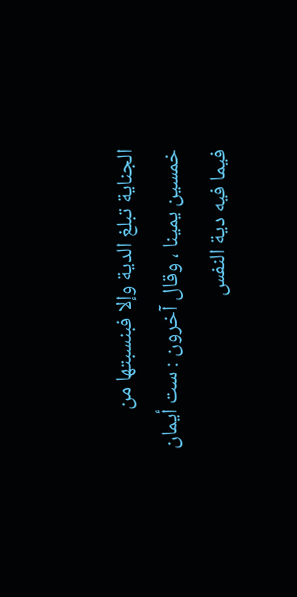الجناية تبلغ الدية وإلا فبنسبتها من خمسين يمينا ، وقال آخرون : ست أيمان فيما فيه دية النفس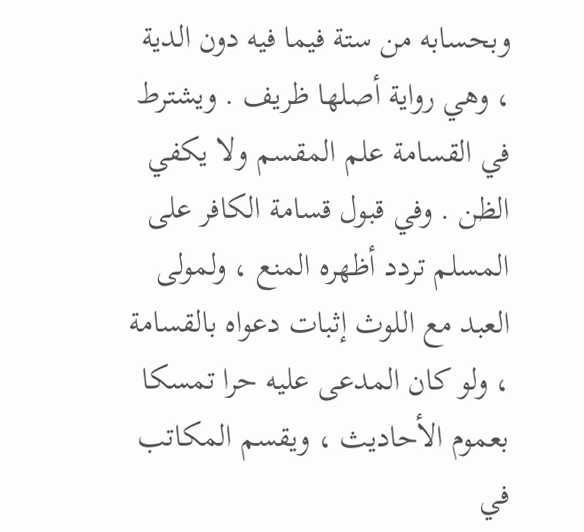وبحسابه من ستة فيما فيه دون الدية ، وهي رواية أصلها ظريف . ويشترط في القسامة علم المقسم ولا يكفي الظن . وفي قبول قسامة الكافر على المسلم تردد أظهره المنع ، ولمولى العبد مع اللوث إثبات دعواه بالقسامة ، ولو كان المدعى عليه حرا تمسكا بعموم الأحاديث ، ويقسم المكاتب في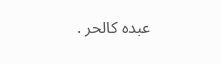عبده كالحر .